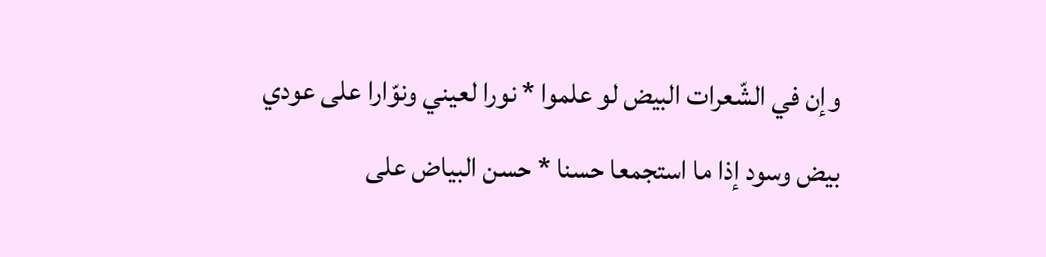وإن في الشّعرات البيض لو علموا * نورا لعيني ونوّارا على عودي
بيض وسود إذا ما استجمعا حسنا * حسن البياض على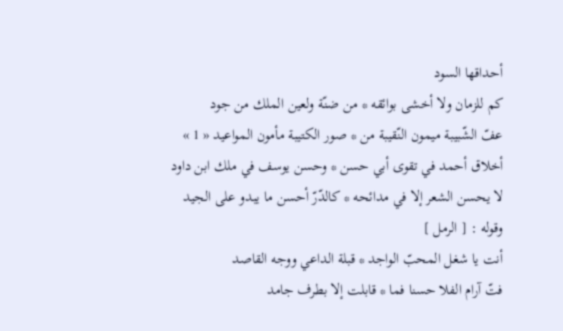أحداقها السود
كم للزمان ولا أخشى بوائقه * من ضنّة ولعين الملك من جود
عفّ الشّبيبة ميمون النّقيبة من * صور الكتيبة مأمون المواعيد « 1 »
أخلاق أحمد في تقوى أبي حسن * وحسن يوسف في ملك ابن داود
لا يحسن الشعر إلا في مدائحه * كالدّرّ أحسن ما يبدو على الجيد
وقوله : [ الرمل ]
أنت يا شغل المحبّ الواجد * قبلة الداعي ووجه القاصد
فتّ آرام الفلا حسنا فما * قابلت إلا بطرف جامد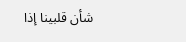شأن قلبينا إذا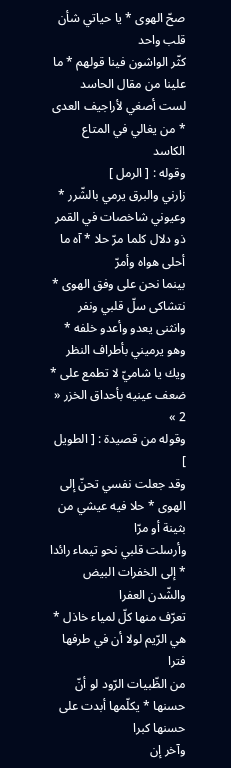صحّ الهوى * يا حياتي شأن قلب واحد
كثّر الواشون فينا قولهم * ما علينا من مقال الحاسد
لست أصغي لأراجيف العدى * من يغالي في المتاع الكاسد
وقوله : [ الرمل ]
زارني والبرق يرمي بالشّرر * وعيوني شاخصات في القمر
ذو دلال كلما مرّ حلا * آه ما أحلى هواه وأمرّ
بينما نحن على وفق الهوى * نتشاكى سلّ قلبي ونفر
وانثنى يعدو وأعدو خلفه * وهو يرميني بأطراف النظر
ويك يا شاميّ لا تطمع على * ضعف عينيه بأحداق الخزر « 2 »
وقوله من قصيدة : [ الطويل ]
وقد جعلت نفسي تحنّ إلى الهوى * حلا فيه عيشي من بثينة أو مرّا
وأرسلت قلبي نحو تيماء رائدا * إلى الخفرات البيض والشّدن العفرا
تعرّف منها كلّ لمياء خاذل * هي الرّيم لولا أن في طرفها فترا
من الظّبيات الرّود لو أنّ حسنها * يكلّمها أبدت على حسنها كبرا
وآخر إن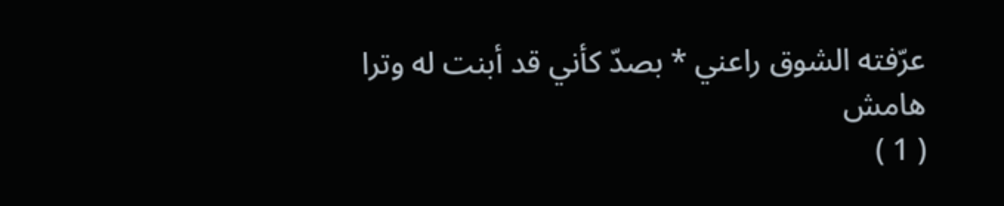عرّفته الشوق راعني * بصدّ كأني قد أبنت له وترا
هامش
( 1 )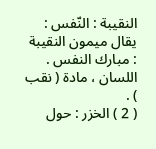النقيبة : النّفس : يقال ميمون النقيبة : مبارك النفس . اللسان ، مادة ( نقب ) .
( 2 ) الخزر : حول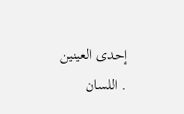إحدى العينين . اللسان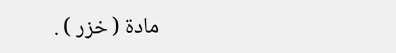مادة ( خزر ) .